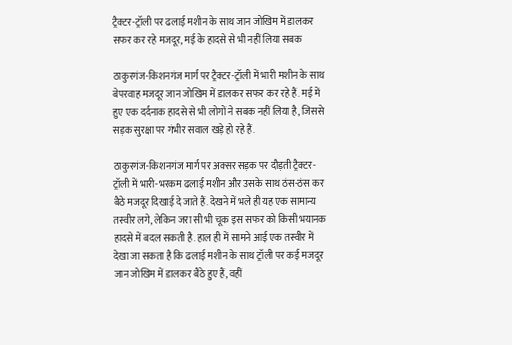ट्रैक्टर-ट्रॉली पर ढलाई मशीन के साथ जान जोखिम में डालकर सफर कर रहे मजदूर, मई के हादसे से भी नहीं लिया सबक

ठाकुरगंज-किशनगंज मार्ग पर ट्रैक्टर-ट्रॉली में भारी मशीन के साथ बेपरवाह मजदूर जान जोखिम में डालकर सफर कर रहे हैं. मई में हुए एक दर्दनाक हादसे से भी लोगों ने सबक नहीं लिया है, जिससे सड़क सुरक्षा पर गंभीर सवाल खड़े हो रहे हैं.

ठाकुरगंज-किशनगंज मार्ग पर अक्सर सड़क पर दौड़ती ट्रैक्टर-ट्रॉली में भारी-भरकम ढलाई मशीन और उसके साथ ठंस-ठंस कर बैठे मजदूर दिखाई दे जाते हैं. देखने में भले ही यह एक सामान्य तस्वीर लगे, लेकिन जरा सी भी चूक इस सफर को किसी भयानक हादसे में बदल सकती है. हाल ही में सामने आई एक तस्वीर में देखा जा सकता है कि ढलाई मशीन के साथ ट्रॉली पर कई मजदूर जान जोखिम में डालकर बैठे हुए हैं, वहीं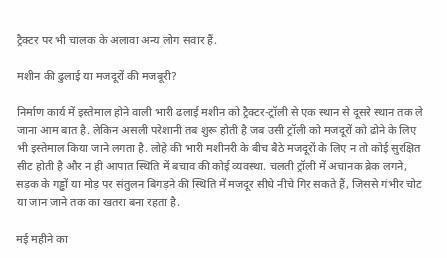ट्रैक्टर पर भी चालक के अलावा अन्य लोग सवार हैं.

मशीन की ढुलाई या मजदूरों की मजबूरी?

निर्माण कार्य में इस्तेमाल होने वाली भारी ढलाई मशीन को ट्रैक्टर-ट्रॉली से एक स्थान से दूसरे स्थान तक ले जाना आम बात है. लेकिन असली परेशानी तब शुरू होती है जब उसी ट्रॉली को मजदूरों को ढोने के लिए भी इस्तेमाल किया जाने लगता है. लोहे की भारी मशीनरी के बीच बैठे मजदूरों के लिए न तो कोई सुरक्षित सीट होती है और न ही आपात स्थिति में बचाव की कोई व्यवस्था. चलती ट्रॉली में अचानक ब्रेक लगने, सड़क के गड्ढों या मोड़ पर संतुलन बिगड़ने की स्थिति में मजदूर सीधे नीचे गिर सकते हैं, जिससे गंभीर चोट या जान जाने तक का खतरा बना रहता है.

मई महीने का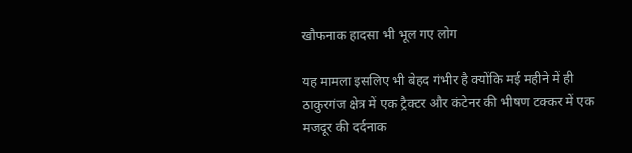खौफनाक हादसा भी भूल गए लोग

यह मामला इसलिए भी बेहद गंभीर है क्योंकि मई महीने में ही ठाकुरगंज क्षेत्र में एक ट्रैक्टर और कंटेनर की भीषण टक्कर में एक मजदूर की दर्दनाक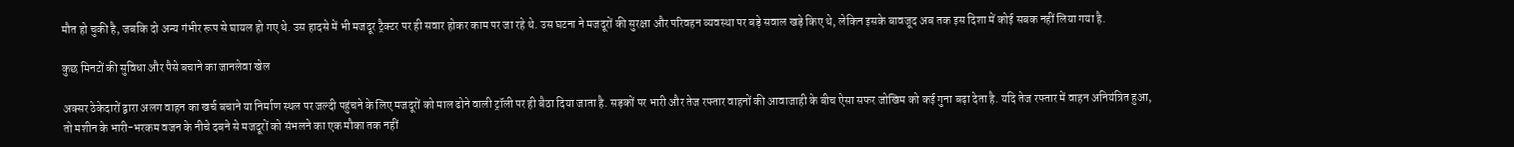मौत हो चुकी है, जबकि दो अन्य गंभीर रूप से घायल हो गए थे. उस हादसे में भी मजदूर ट्रैक्टर पर ही सवार होकर काम पर जा रहे थे. उस घटना ने मजदूरों की सुरक्षा और परिवहन व्यवस्था पर बड़े सवाल खड़े किए थे, लेकिन इसके बावजूद अब तक इस दिशा में कोई सबक नहीं लिया गया है.

कुछ मिनटों की सुविधा और पैसे बचाने का जानलेवा खेल

अक्सर ठेकेदारों द्वारा अलग वाहन का खर्च बचाने या निर्माण स्थल पर जल्दी पहुंचने के लिए मजदूरों को माल ढोने वाली ट्रॉली पर ही बैठा दिया जाता है. सड़कों पर भारी और तेज रफ्तार वाहनों की आवाजाही के बीच ऐसा सफर जोखिम को कई गुना बढ़ा देता है. यदि तेज रफ्तार में वाहन अनियंत्रित हुआ, तो मशीन के भारी-भरकम वजन के नीचे दबने से मजदूरों को संभलने का एक मौका तक नहीं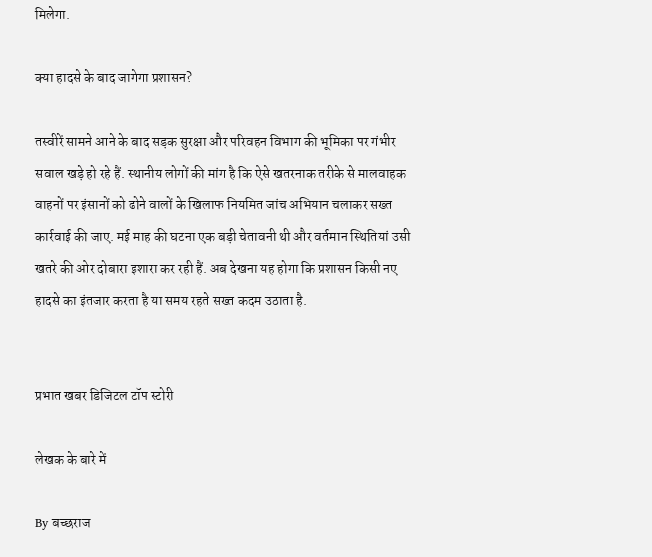मिलेगा.

क्या हादसे के बाद जागेगा प्रशासन?

तस्वीरें सामने आने के बाद सड़क सुरक्षा और परिवहन विभाग की भूमिका पर गंभीर सवाल खड़े हो रहे हैं. स्थानीय लोगों की मांग है कि ऐसे खतरनाक तरीके से मालवाहक वाहनों पर इंसानों को ढोने वालों के खिलाफ नियमित जांच अभियान चलाकर सख्त कार्रवाई की जाए. मई माह की घटना एक बड़ी चेतावनी थी और वर्तमान स्थितियां उसी खतरे की ओर दोबारा इशारा कर रही हैं. अब देखना यह होगा कि प्रशासन किसी नए हादसे का इंतजार करता है या समय रहते सख्त कदम उठाता है.


प्रभात खबर डिजिटल टॉप स्टोरी

लेखक के बारे में

By बच्छराज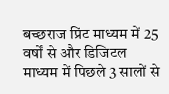बच्छराज प्रिंट माध्यम में 25 वर्षों से और डिजिटल माध्यम में पिछले 3 सालों से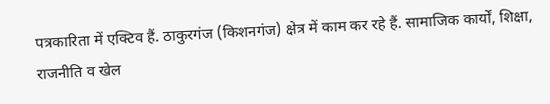पत्रकारिता में एक्टिव हैं. ठाकुरगंज (किशनगंज) क्षेत्र में काम कर रहे हैं. सामाजिक कार्यों, शिक्षा, राजनीति व खेल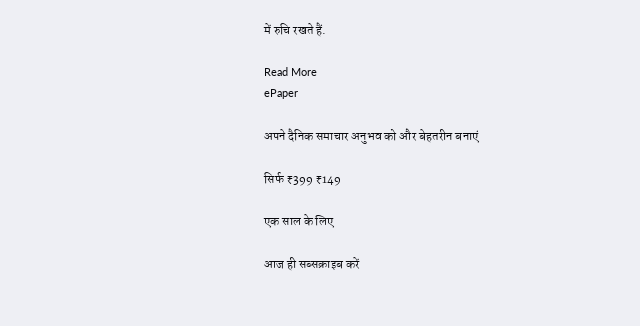में रुचि रखते हैं.

Read More
ePaper

अपने दैनिक समाचार अनुभव को और बेहतरीन बनाएं

सिर्फ ₹399 ₹149

एक साल के लिए

आज ही सब्सक्राइब करें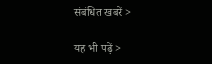संबंधित खबरें >

यह भी पढ़ें >